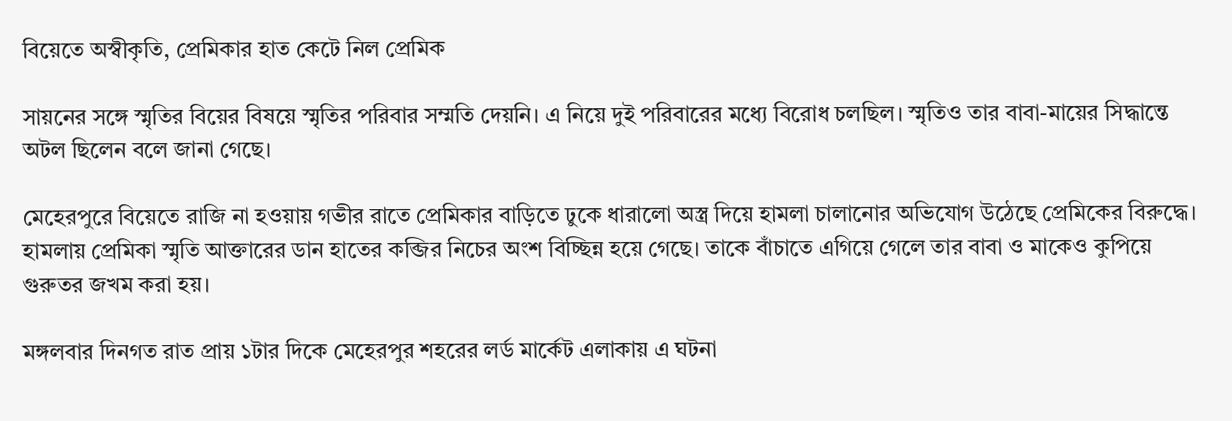বিয়েতে অস্বীকৃতি, প্রেমিকার হাত কেটে নিল প্রেমিক

সায়নের সঙ্গে স্মৃতির বিয়ের বিষয়ে স্মৃতির পরিবার সম্মতি দেয়নি। এ নিয়ে দুই পরিবারের মধ্যে বিরোধ চলছিল। স্মৃতিও তার বাবা-মায়ের সিদ্ধান্তে অটল ছিলেন বলে জানা গেছে।

মেহেরপুরে বিয়েতে রাজি না হওয়ায় গভীর রাতে প্রেমিকার বাড়িতে ঢুকে ধারালো অস্ত্র দিয়ে হামলা চালানোর অভিযোগ উঠেছে প্রেমিকের বিরুদ্ধে। হামলায় প্রেমিকা স্মৃতি আক্তারের ডান হাতের কব্জির নিচের অংশ বিচ্ছিন্ন হয়ে গেছে। তাকে বাঁচাতে এগিয়ে গেলে তার বাবা ও মাকেও কুপিয়ে গুরুতর জখম করা হয়।

মঙ্গলবার দিনগত রাত প্রায় ১টার দিকে মেহেরপুর শহরের লর্ড মার্কেট এলাকায় এ ঘটনা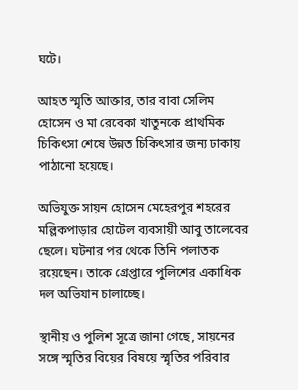ঘটে।

আহত স্মৃতি আক্তার, তার বাবা সেলিম হোসেন ও মা রেবেকা খাতুনকে প্রাথমিক চিকিৎসা শেষে উন্নত চিকিৎসার জন্য ঢাকায় পাঠানো হয়েছে।

অভিযুক্ত সায়ন হোসেন মেহেরপুর শহরের মল্লিকপাড়ার হোটেল ব্যবসায়ী আবু তালেবের ছেলে। ঘটনার পর থেকে তিনি পলাতক রয়েছেন। তাকে গ্রেপ্তারে পুলিশের একাধিক দল অভিযান চালাচ্ছে।

স্থানীয় ও পুলিশ সূত্রে জানা গেছে, সায়নের সঙ্গে স্মৃতির বিয়ের বিষয়ে স্মৃতির পরিবার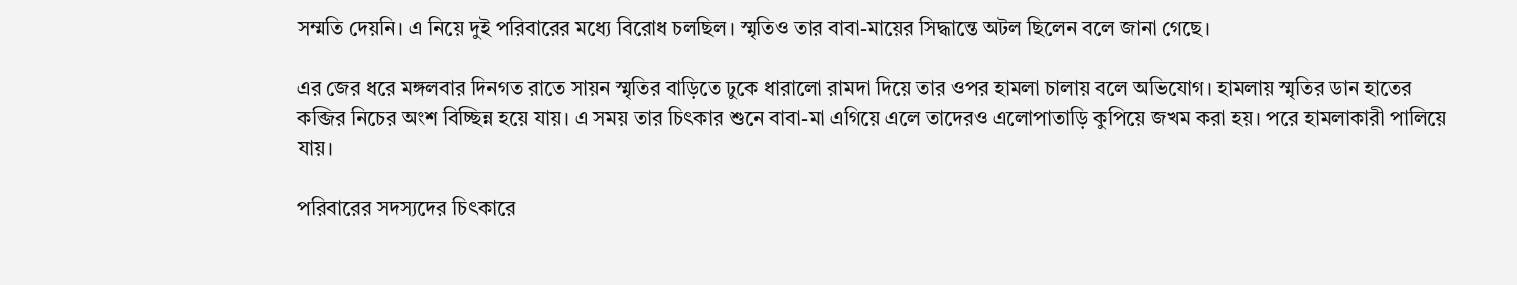সম্মতি দেয়নি। এ নিয়ে দুই পরিবারের মধ্যে বিরোধ চলছিল। স্মৃতিও তার বাবা-মায়ের সিদ্ধান্তে অটল ছিলেন বলে জানা গেছে।

এর জের ধরে মঙ্গলবার দিনগত রাতে সায়ন স্মৃতির বাড়িতে ঢুকে ধারালো রামদা দিয়ে তার ওপর হামলা চালায় বলে অভিযোগ। হামলায় স্মৃতির ডান হাতের কব্জির নিচের অংশ বিচ্ছিন্ন হয়ে যায়। এ সময় তার চিৎকার শুনে বাবা-মা এগিয়ে এলে তাদেরও এলোপাতাড়ি কুপিয়ে জখম করা হয়। পরে হামলাকারী পালিয়ে যায়।

পরিবারের সদস্যদের চিৎকারে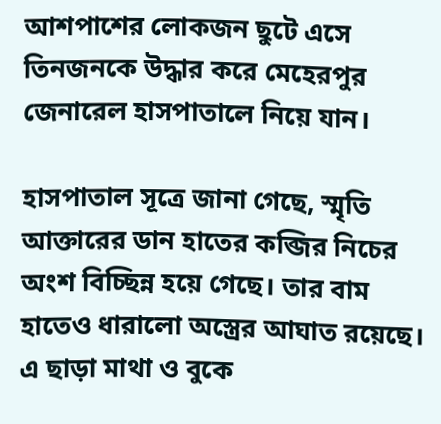আশপাশের লোকজন ছুটে এসে তিনজনকে উদ্ধার করে মেহেরপুর জেনারেল হাসপাতালে নিয়ে যান।

হাসপাতাল সূত্রে জানা গেছে, স্মৃতি আক্তারের ডান হাতের কব্জির নিচের অংশ বিচ্ছিন্ন হয়ে গেছে। তার বাম হাতেও ধারালো অস্ত্রের আঘাত রয়েছে। এ ছাড়া মাথা ও বুকে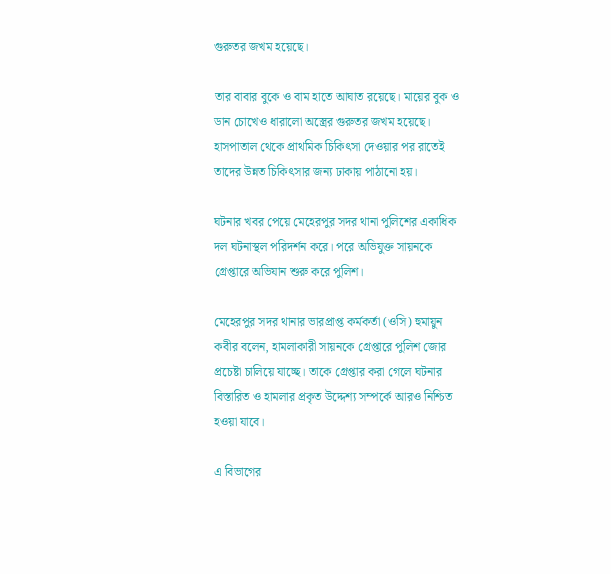গুরুতর জখম হয়েছে।

তার বাবার বুকে ও বাম হাতে আঘাত রয়েছে। মায়ের বুক ও ডান চোখেও ধারালো অস্ত্রের গুরুতর জখম হয়েছে। হাসপাতাল থেকে প্রাথমিক চিকিৎসা দেওয়ার পর রাতেই তাদের উন্নত চিকিৎসার জন্য ঢাকায় পাঠানো হয়।

ঘটনার খবর পেয়ে মেহেরপুর সদর থানা পুলিশের একাধিক দল ঘটনাস্থল পরিদর্শন করে। পরে অভিযুক্ত সায়নকে গ্রেপ্তারে অভিযান শুরু করে পুলিশ।

মেহেরপুর সদর থানার ভারপ্রাপ্ত কর্মকর্তা (ওসি) হুমায়ুন কবীর বলেন, হামলাকারী সায়নকে গ্রেপ্তারে পুলিশ জোর প্রচেষ্টা চালিয়ে যাচ্ছে। তাকে গ্রেপ্তার করা গেলে ঘটনার বিস্তারিত ও হামলার প্রকৃত উদ্দেশ্য সম্পর্কে আরও নিশ্চিত হওয়া যাবে।

এ বিভাগের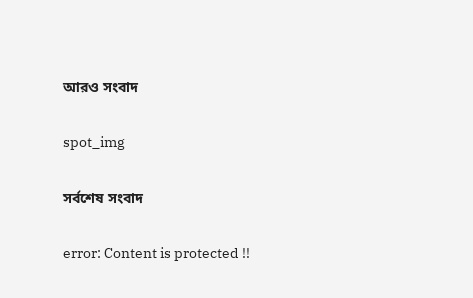আরও সংবাদ

spot_img

সর্বশেষ সংবাদ

error: Content is protected !!